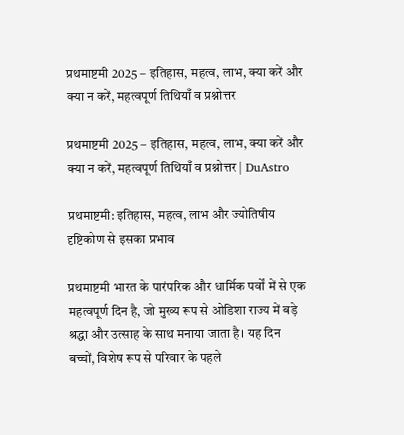प्रथमाष्टमी 2025 – इतिहास, महत्व, लाभ, क्या करें और क्या न करें, महत्वपूर्ण तिथियाँ व प्रश्नोत्तर

प्रथमाष्टमी 2025 – इतिहास, महत्व, लाभ, क्या करें और क्या न करें, महत्वपूर्ण तिथियाँ व प्रश्नोत्तर | DuAstro

प्रथमाष्टमी: इतिहास, महत्व, लाभ और ज्योतिषीय दृष्टिकोण से इसका प्रभाव

प्रथमाष्टमी भारत के पारंपरिक और धार्मिक पर्वों में से एक महत्वपूर्ण दिन है, जो मुख्य रूप से ओडिशा राज्य में बड़े श्रद्धा और उत्साह के साथ मनाया जाता है। यह दिन बच्चों, विशेष रूप से परिवार के पहले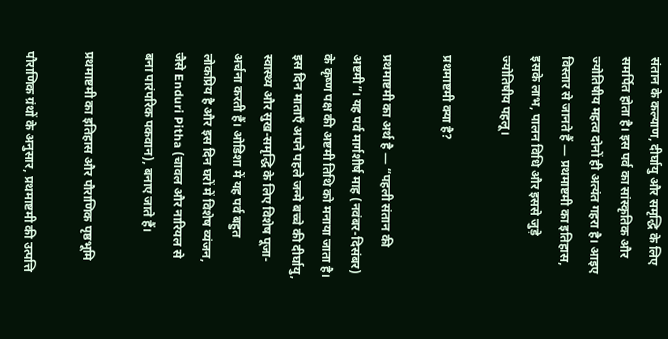संतान के कल्याण, दीर्घायु और समृद्धि के लिए समर्पित होता है। इस पर्व का सांस्कृतिक और ज्योतिषीय महत्व दोनों ही अत्यंत गहरा है। आइए विस्तार से जानते हैं — प्रथमाष्टमी का इतिहास, इसके लाभ, पालन विधि और इससे जुड़े ज्योतिषीय पहलू।

प्रथमाष्टमी क्या है?

प्रथमाष्टमी का अर्थ है — “पहली संतान की अष्टमी”। यह पर्व मार्गशीर्ष माह (नवंबर-दिसंबर) के कृष्ण पक्ष की अष्टमी तिथि को मनाया जाता है। इस दिन माताएँ अपने पहले जन्मे बच्चे की दीर्घायु, स्वास्थ्य और सुख-समृद्धि के लिए विशेष पूजा-अर्चना करती हैं। ओडिशा में यह पर्व बहुत लोकप्रिय है और इस दिन घरों में विशेष व्यंजन, जैसे Enduri Pitha (चावल और नारियल से बना पारंपरिक पकवान), बनाए जाते हैं।

प्रथमाष्टमी का इतिहास और पौराणिक पृष्ठभूमि

पौराणिक ग्रंथों के अनुसार, प्रथमाष्टमी की उत्पत्ति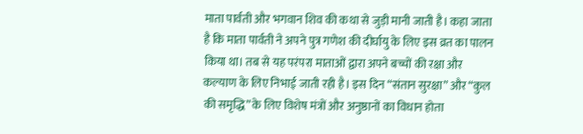माता पार्वती और भगवान शिव की कथा से जुड़ी मानी जाती है। कहा जाता है कि माता पार्वती ने अपने पुत्र गणेश की दीर्घायु के लिए इस व्रत का पालन किया था। तब से यह परंपरा माताओं द्वारा अपने बच्चों की रक्षा और कल्याण के लिए निभाई जाती रही है। इस दिन “संतान सुरक्षा” और “कुल की समृद्धि” के लिए विशेष मंत्रों और अनुष्ठानों का विधान होता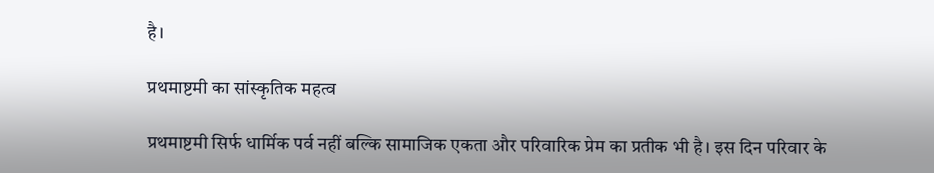है।

प्रथमाष्टमी का सांस्कृतिक महत्व

प्रथमाष्टमी सिर्फ धार्मिक पर्व नहीं बल्कि सामाजिक एकता और परिवारिक प्रेम का प्रतीक भी है। इस दिन परिवार के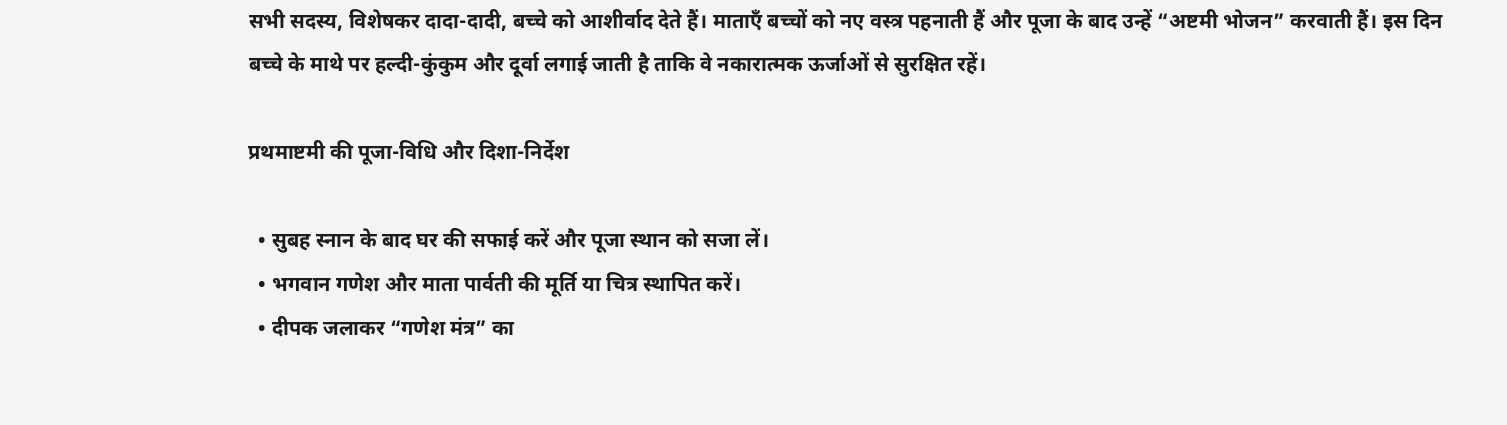सभी सदस्य, विशेषकर दादा-दादी, बच्चे को आशीर्वाद देते हैं। माताएँ बच्चों को नए वस्त्र पहनाती हैं और पूजा के बाद उन्हें “अष्टमी भोजन” करवाती हैं। इस दिन बच्चे के माथे पर हल्दी-कुंकुम और दूर्वा लगाई जाती है ताकि वे नकारात्मक ऊर्जाओं से सुरक्षित रहें।

प्रथमाष्टमी की पूजा-विधि और दिशा-निर्देश

  • सुबह स्नान के बाद घर की सफाई करें और पूजा स्थान को सजा लें।
  • भगवान गणेश और माता पार्वती की मूर्ति या चित्र स्थापित करें।
  • दीपक जलाकर “गणेश मंत्र” का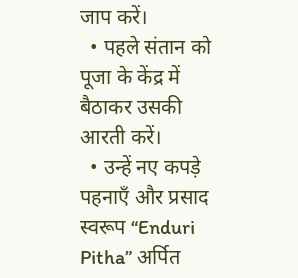जाप करें।
  • पहले संतान को पूजा के केंद्र में बैठाकर उसकी आरती करें।
  • उन्हें नए कपड़े पहनाएँ और प्रसाद स्वरूप “Enduri Pitha” अर्पित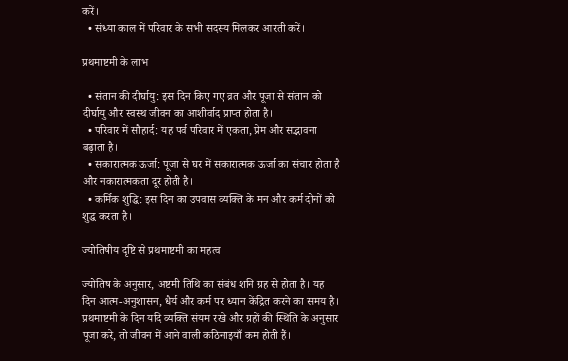करें।
  • संध्या काल में परिवार के सभी सदस्य मिलकर आरती करें।

प्रथमाष्टमी के लाभ

  • संतान की दीर्घायु: इस दिन किए गए व्रत और पूजा से संतान को दीर्घायु और स्वस्थ जीवन का आशीर्वाद प्राप्त होता है।
  • परिवार में सौहार्द: यह पर्व परिवार में एकता, प्रेम और सद्भावना बढ़ाता है।
  • सकारात्मक ऊर्जा: पूजा से घर में सकारात्मक ऊर्जा का संचार होता है और नकारात्मकता दूर होती है।
  • कर्मिक शुद्धि: इस दिन का उपवास व्यक्ति के मन और कर्म दोनों को शुद्ध करता है।

ज्योतिषीय दृष्टि से प्रथमाष्टमी का महत्व

ज्योतिष के अनुसार, अष्टमी तिथि का संबंध शनि ग्रह से होता है। यह दिन आत्म-अनुशासन, धैर्य और कर्म पर ध्यान केंद्रित करने का समय है। प्रथमाष्टमी के दिन यदि व्यक्ति संयम रखे और ग्रहों की स्थिति के अनुसार पूजा करे, तो जीवन में आने वाली कठिनाइयाँ कम होती हैं।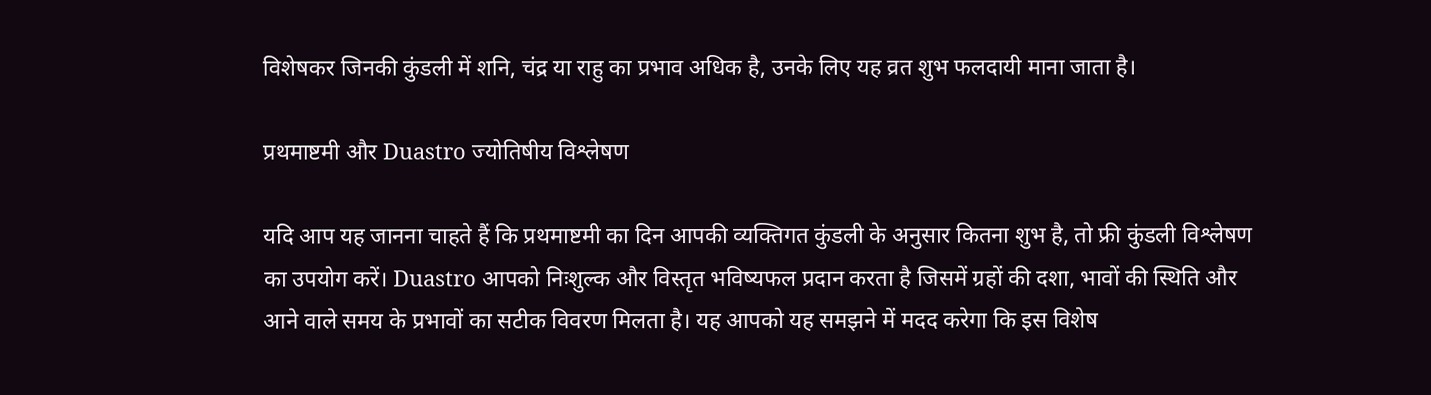विशेषकर जिनकी कुंडली में शनि, चंद्र या राहु का प्रभाव अधिक है, उनके लिए यह व्रत शुभ फलदायी माना जाता है।

प्रथमाष्टमी और Duastro ज्योतिषीय विश्लेषण

यदि आप यह जानना चाहते हैं कि प्रथमाष्टमी का दिन आपकी व्यक्तिगत कुंडली के अनुसार कितना शुभ है, तो फ्री कुंडली विश्लेषण का उपयोग करें। Duastro आपको निःशुल्क और विस्तृत भविष्यफल प्रदान करता है जिसमें ग्रहों की दशा, भावों की स्थिति और आने वाले समय के प्रभावों का सटीक विवरण मिलता है। यह आपको यह समझने में मदद करेगा कि इस विशेष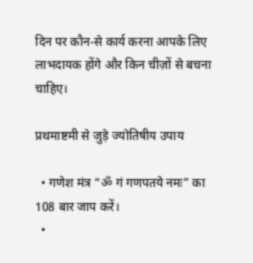दिन पर कौन-से कार्य करना आपके लिए लाभदायक होंगे और किन चीज़ों से बचना चाहिए।

प्रथमाष्टमी से जुड़े ज्योतिषीय उपाय

  • गणेश मंत्र “ॐ गं गणपतये नमः” का 108 बार जाप करें।
  •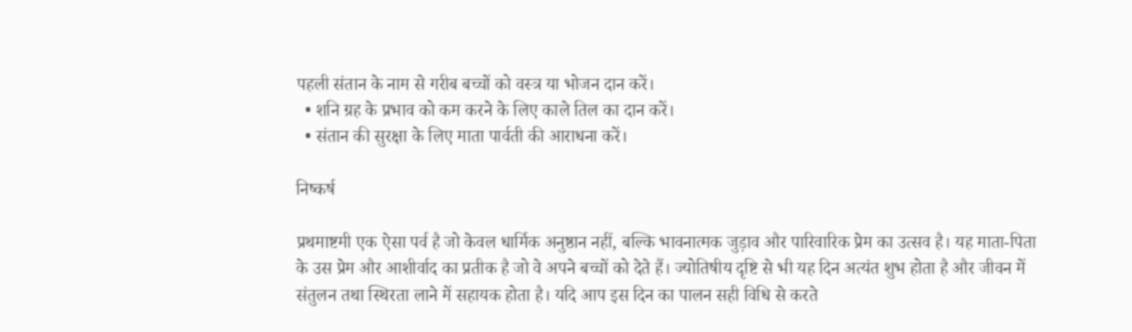पहली संतान के नाम से गरीब बच्चों को वस्त्र या भोजन दान करें।
  • शनि ग्रह के प्रभाव को कम करने के लिए काले तिल का दान करें।
  • संतान की सुरक्षा के लिए माता पार्वती की आराधना करें।

निष्कर्ष

प्रथमाष्टमी एक ऐसा पर्व है जो केवल धार्मिक अनुष्ठान नहीं, बल्कि भावनात्मक जुड़ाव और पारिवारिक प्रेम का उत्सव है। यह माता-पिता के उस प्रेम और आशीर्वाद का प्रतीक है जो वे अपने बच्चों को देते हैं। ज्योतिषीय दृष्टि से भी यह दिन अत्यंत शुभ होता है और जीवन में संतुलन तथा स्थिरता लाने में सहायक होता है। यदि आप इस दिन का पालन सही विधि से करते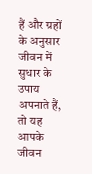हैं और ग्रहों के अनुसार जीवन में सुधार के उपाय अपनाते हैं, तो यह आपके जीवन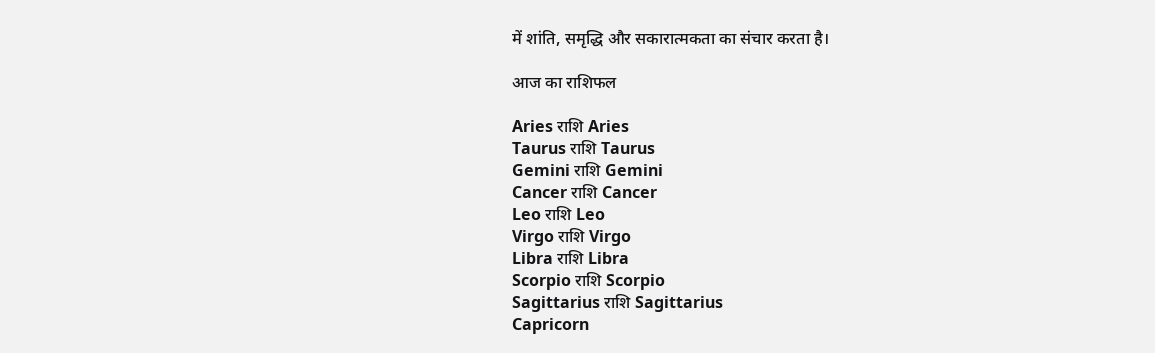में शांति, समृद्धि और सकारात्मकता का संचार करता है।

आज का राशिफल

Aries राशि Aries
Taurus राशि Taurus
Gemini राशि Gemini
Cancer राशि Cancer
Leo राशि Leo
Virgo राशि Virgo
Libra राशि Libra
Scorpio राशि Scorpio
Sagittarius राशि Sagittarius
Capricorn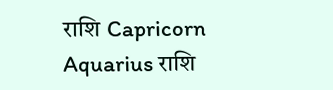राशि Capricorn
Aquarius राशि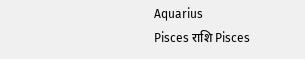Aquarius
Pisces राशि Pisces